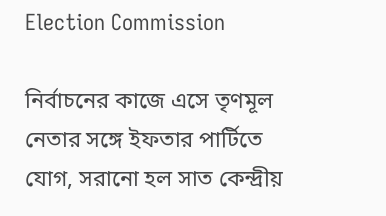Election Commission

নির্বাচনের কাজে এসে তৃণমূল নেতার সঙ্গে ইফতার পার্টিতে যোগ, সরানো হল সাত কেন্দ্রীয়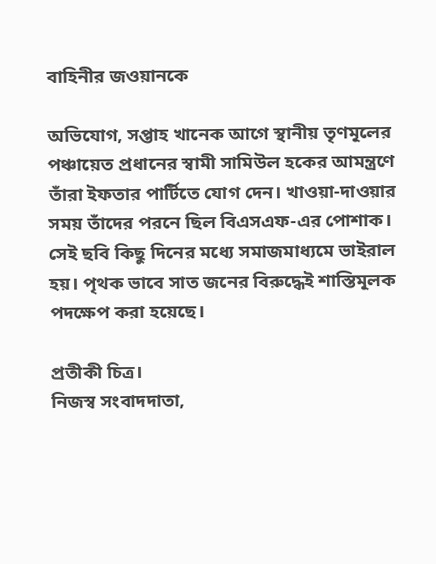বাহিনীর জওয়ানকে

অভিযোগ, সপ্তাহ খানেক আগে স্থানীয় তৃণমূলের পঞ্চায়েত প্রধানের স্বামী সামিউল হকের আমন্ত্রণে তাঁরা ইফতার পার্টিতে যোগ দেন। খাওয়া-দাওয়ার সময় তাঁদের পরনে ছিল বিএসএফ-এর পোশাক। সেই ছবি কিছু দিনের মধ্যে সমাজমাধ্যমে ভাইরাল হয়। পৃথক ভাবে সাত জনের বিরুদ্ধেই শাস্তিমূলক পদক্ষেপ করা হয়েছে।

প্রতীকী চিত্র।
নিজস্ব সংবাদদাতা,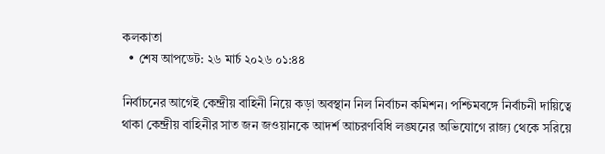কলকাতা
  • শেষ আপডেট: ২৬ মার্চ ২০২৬ ০১:৪৪

নির্বাচনের আগেই কেন্দ্রীয় বাহিনী নিয়ে কড়া অবস্থান নিল নির্বাচন কমিশন। পশ্চিমবঙ্গে নির্বাচনী দায়িত্বে থাকা কেন্দ্রীয় বাহিনীর সাত জন জওয়ানকে আদর্শ আচরণবিধি লঙ্ঘনের অভিযোগে রাজ্য থেকে সরিয়ে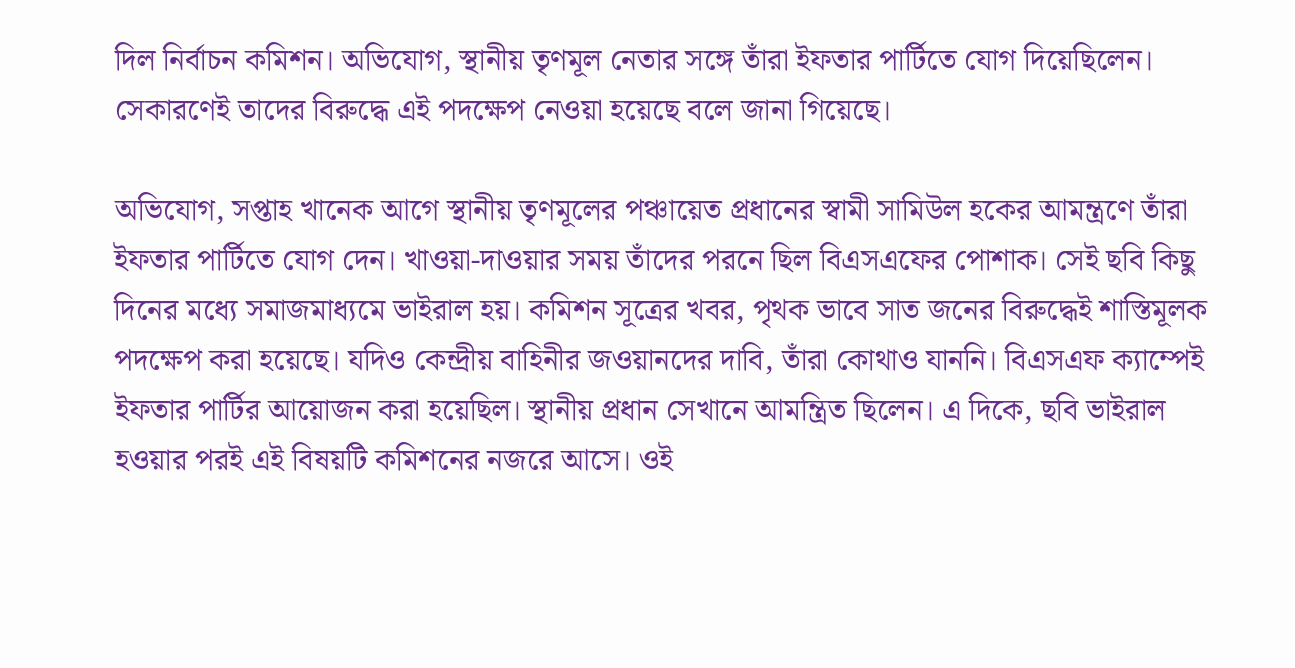দিল নির্বাচন কমিশন। অভিযোগ, স্থানীয় তৃণমূল নেতার সঙ্গে তাঁরা ইফতার পার্টিতে যোগ দিয়েছিলেন। সেকারণেই তাদের বিরুদ্ধে এই পদক্ষেপ নেওয়া হয়েছে বলে জানা গিয়েছে।

অভিযোগ, সপ্তাহ খানেক আগে স্থানীয় তৃণমূলের পঞ্চায়েত প্রধানের স্বামী সামিউল হকের আমন্ত্রণে তাঁরা ইফতার পার্টিতে যোগ দেন। খাওয়া-দাওয়ার সময় তাঁদের পরনে ছিল বিএসএফের পোশাক। সেই ছবি কিছু দিনের মধ্যে সমাজমাধ্যমে ভাইরাল হয়। কমিশন সূত্রের খবর, পৃথক ভাবে সাত জনের বিরুদ্ধেই শাস্তিমূলক পদক্ষেপ করা হয়েছে। যদিও কেন্দ্রীয় বাহিনীর জওয়ানদের দাবি, তাঁরা কোথাও যাননি। বিএসএফ ক্যাম্পেই ইফতার পার্টির আয়োজন করা হয়েছিল। স্থানীয় প্রধান সেখানে আমন্ত্রিত ছিলেন। এ দিকে, ছবি ভাইরাল হওয়ার পরই এই বিষয়টি কমিশনের নজরে আসে। ওই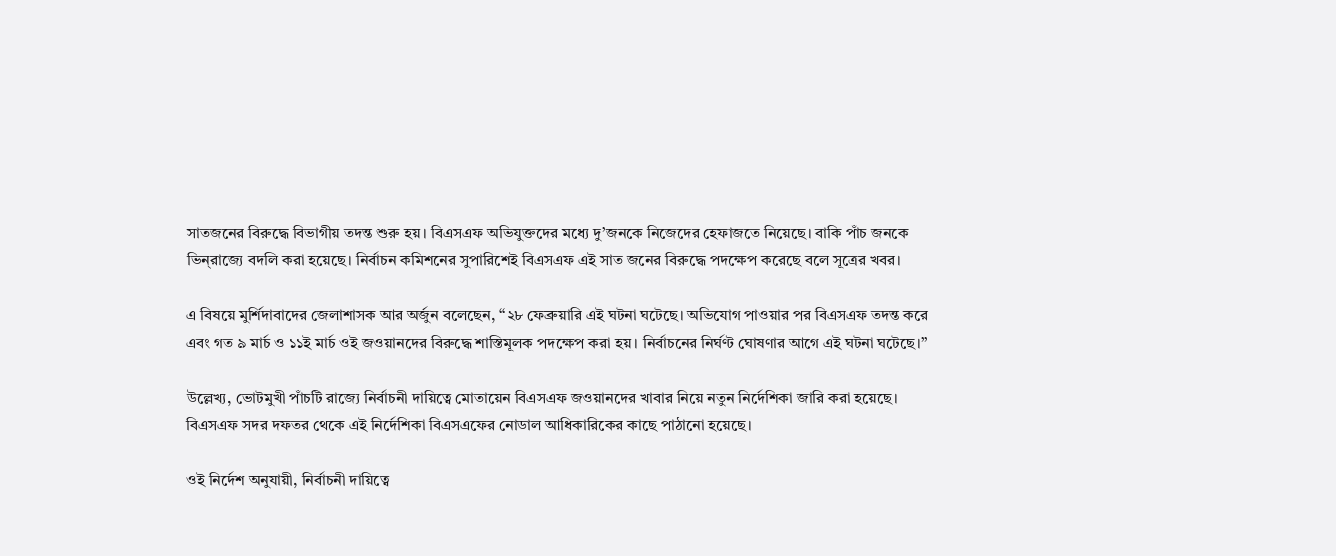সাতজনের বিরুদ্ধে বিভাগীয় তদন্ত শুরু হয়। বিএসএফ অভিযুক্তদের মধ্যে দু’জনকে নিজেদের হেফাজতে নিয়েছে। বাকি পাঁচ জনকে ভিন্‌রাজ্যে বদলি করা হয়েছে। নির্বাচন কমিশনের সুপারিশেই বিএসএফ এই সাত জনের বিরুদ্ধে পদক্ষেপ করেছে বলে সূত্রের খবর।

এ বিষয়ে মুর্শিদাবাদের জেলাশাসক আর অর্জুন বলেছেন, ‘‘২৮ ফেব্রুয়ারি এই ঘটনা ঘটেছে। অভিযোগ পাওয়ার পর বিএসএফ তদন্ত করে এবং গত ৯ মার্চ ও ১১ই মার্চ ওই জওয়ানদের বিরুদ্ধে শাস্তিমূলক পদক্ষেপ করা হয়। নির্বাচনের নির্ঘণ্ট ঘোষণার আগে এই ঘটনা ঘটেছে।’’

উল্লেখ্য, ভোটমুখী পাঁচটি রাজ্যে নির্বাচনী দায়িত্বে মোতায়েন বিএসএফ জওয়ানদের খাবার নিয়ে নতুন নির্দেশিকা জারি করা হয়েছে। বিএসএফ সদর দফতর থেকে এই নির্দেশিকা বিএসএফের নোডাল আধিকারিকের কাছে পাঠানো হয়েছে।

ওই নির্দেশ অনুযায়ী, নির্বাচনী দায়িত্বে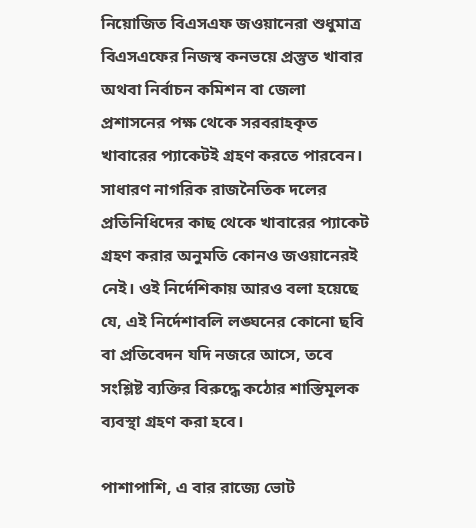নিয়োজিত বিএসএফ জওয়ানেরা শুধুমাত্র বিএসএফের নিজস্ব কনভয়ে প্রস্তুত খাবার অথবা নির্বাচন কমিশন বা জেলা প্রশাসনের পক্ষ থেকে সরবরাহকৃত খাবারের প্যাকেটই গ্রহণ করতে পারবেন। সাধারণ নাগরিক রাজনৈতিক দলের প্রতিনিধিদের কাছ থেকে খাবারের প্যাকেট গ্রহণ করার অনুমতি কোনও জওয়ানেরই নেই। ওই নির্দেশিকায় আরও বলা হয়েছে যে, এই নির্দেশাবলি লঙ্ঘনের কোনো ছবি বা প্রতিবেদন যদি নজরে আসে, তবে সংশ্লিষ্ট ব্যক্তির বিরুদ্ধে কঠোর শাস্তিমূলক ব্যবস্থা গ্রহণ করা হবে।

পাশাপাশি, এ বার রাজ্যে ভোট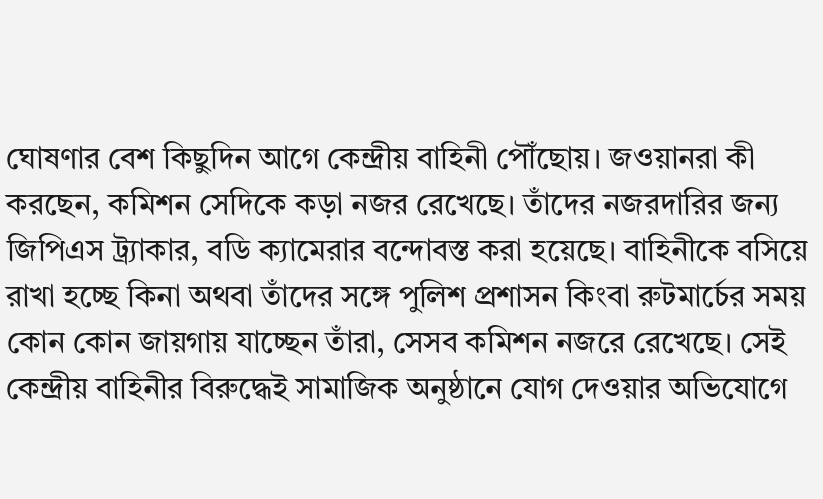ঘোষণার বেশ কিছুদিন আগে কেন্দ্রীয় বাহিনী পৌঁছোয়। জওয়ানরা কী করছেন, কমিশন সেদিকে কড়া নজর রেখেছে। তাঁদের নজরদারির জন্য জিপিএস ট্র্যাকার, বডি ক্যামেরার বন্দোবস্ত করা হয়েছে। বাহিনীকে বসিয়ে রাখা হচ্ছে কিনা অথবা তাঁদের সঙ্গে পুলিশ প্রশাসন কিংবা রুটমার্চের সময় কোন কোন জায়গায় যাচ্ছেন তাঁরা, সেসব কমিশন নজরে রেখেছে। সেই কেন্দ্রীয় বাহিনীর বিরুদ্ধেই সামাজিক অনুষ্ঠানে যোগ দেওয়ার অভিযোগে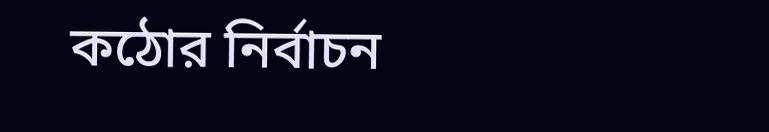কঠোর নির্বাচন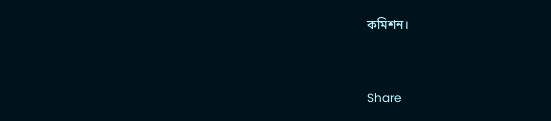কমিশন।


Share